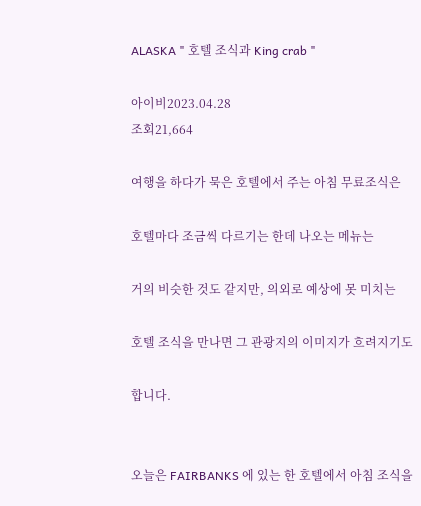ALASKA " 호텔 조식과 King crab "

아이비2023.04.28
조회21,664

여행을 하다가 묵은 호텔에서 주는 아침 무료조식은

호텔마다 조금씩 다르기는 한데 나오는 메뉴는

거의 비슷한 것도 같지만, 의외로 예상에 못 미치는

호텔 조식을 만나면 그 관광지의 이미지가 흐려지기도

합니다.


오늘은 FAIRBANKS 에 있는 한 호텔에서 아침 조식을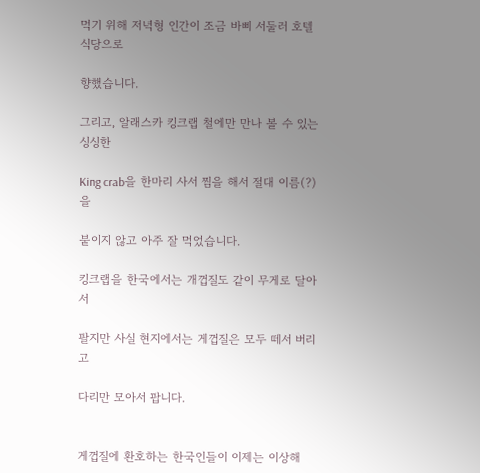먹기 위해 저녁형 인간이 조금 바삐 서둘러 호텔 식당으로

향했습니다.

그리고, 알래스카 킹크랩 철에만 만나 볼 수 있는 싱싱한

King crab을 한마리 사서 찜을 해서 절대 이름(?)을

붙이지 않고 아주 잘 먹었습니다.

킹크랩을 한국에서는 개껍질도 같이 무게로 달아서

팔지만 사실 현지에서는 게껍질은 모두 떼서 버리고

다리만 모아서 팝니다.


게껍질에 환호하는 한국인들이 이제는 이상해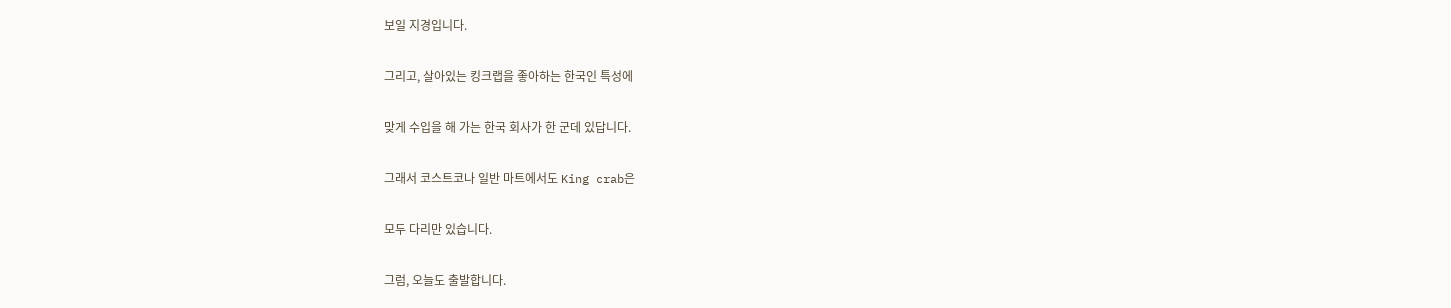보일 지경입니다.

그리고, 살아있는 킹크랩을 좋아하는 한국인 특성에

맞게 수입을 해 가는 한국 회사가 한 군데 있답니다.

그래서 코스트코나 일반 마트에서도 King crab은

모두 다리만 있습니다.

그럼, 오늘도 출발합니다.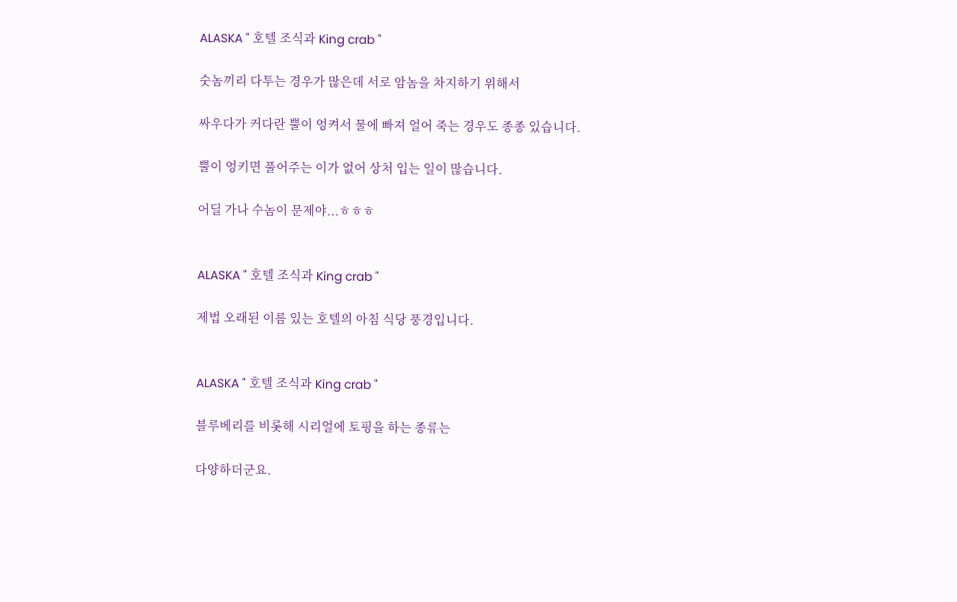ALASKA " 호텔 조식과 King crab "

숫놈끼리 다투는 경우가 많은데 서로 암놈을 차지하기 위해서

싸우다가 커다란 뿔이 엉켜서 물에 빠져 얼어 죽는 경우도 종종 있습니다.

뿔이 엉키면 풀어주는 이가 없어 상처 입는 일이 많습니다.

어딜 가나 수놈이 문제야...ㅎㅎㅎ


ALASKA " 호텔 조식과 King crab "

제법 오래된 이름 있는 호텔의 아침 식당 풍경입니다.


ALASKA " 호텔 조식과 King crab "

블루베리를 비롯해 시리얼에 토핑을 하는 종류는

다양하더군요.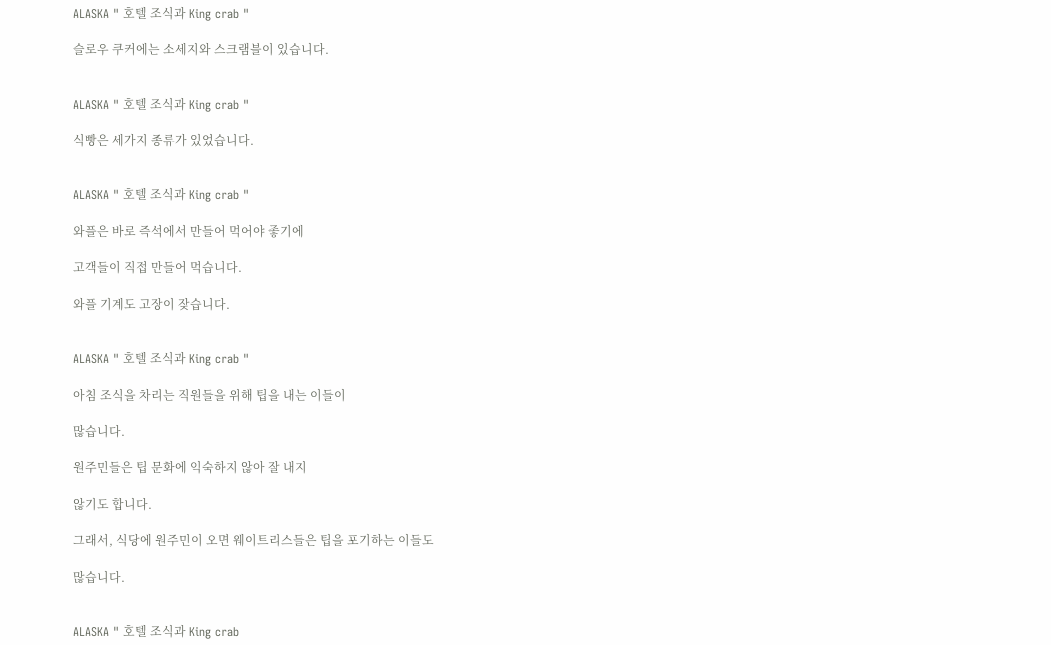ALASKA " 호텔 조식과 King crab "

슬로우 쿠커에는 소세지와 스크램블이 있습니다.


ALASKA " 호텔 조식과 King crab "

식빵은 세가지 종류가 있었습니다.


ALASKA " 호텔 조식과 King crab "

와플은 바로 즉석에서 만들어 먹어야 좋기에

고객들이 직접 만들어 먹습니다.

와플 기계도 고장이 잦습니다.


ALASKA " 호텔 조식과 King crab "

아침 조식을 차리는 직원들을 위해 팁을 내는 이들이

많습니다.

원주민들은 팁 문화에 익숙하지 않아 잘 내지

않기도 합니다.

그래서, 식당에 원주민이 오면 웨이트리스들은 팁을 포기하는 이들도

많습니다.


ALASKA " 호텔 조식과 King crab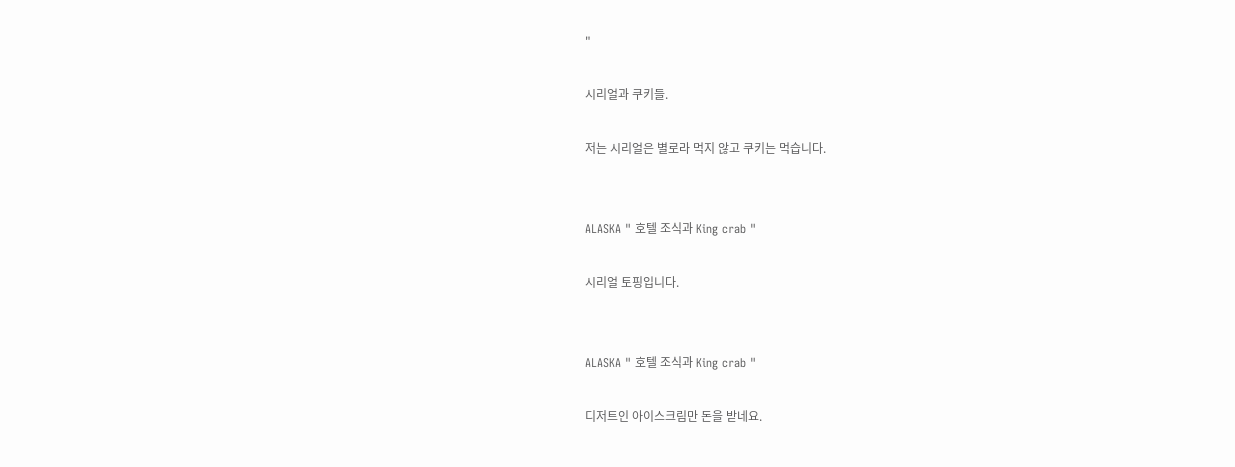"

시리얼과 쿠키들.

저는 시리얼은 별로라 먹지 않고 쿠키는 먹습니다.


ALASKA " 호텔 조식과 King crab "

시리얼 토핑입니다.


ALASKA " 호텔 조식과 King crab "

디저트인 아이스크림만 돈을 받네요.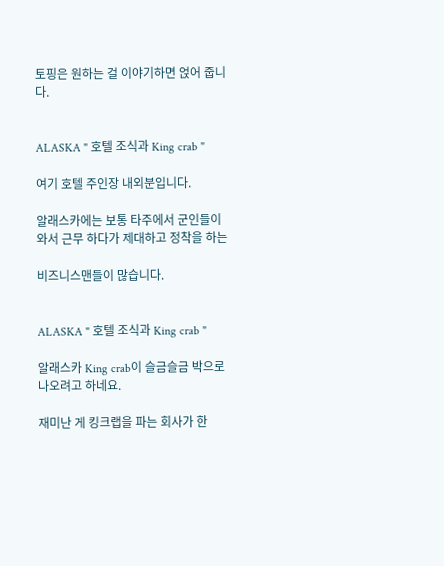토핑은 원하는 걸 이야기하면 얹어 줍니다.


ALASKA " 호텔 조식과 King crab "

여기 호텔 주인장 내외분입니다.

알래스카에는 보통 타주에서 군인들이 와서 근무 하다가 제대하고 정착을 하는

비즈니스맨들이 많습니다.


ALASKA " 호텔 조식과 King crab "

알래스카 King crab이 슬금슬금 박으로 나오려고 하네요.

재미난 게 킹크랩을 파는 회사가 한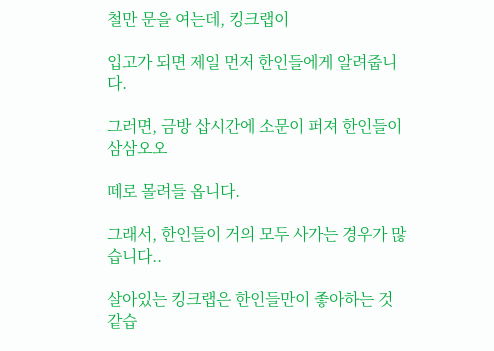철만 문을 여는데, 킹크랩이

입고가 되면 제일 먼저 한인들에게 알려줍니다.

그러면, 금방 삽시간에 소문이 퍼져 한인들이 삼삼오오

떼로 몰려들 옵니다.

그래서, 한인들이 거의 모두 사가는 경우가 많습니다..

살아있는 킹크랩은 한인들만이 좋아하는 것 같습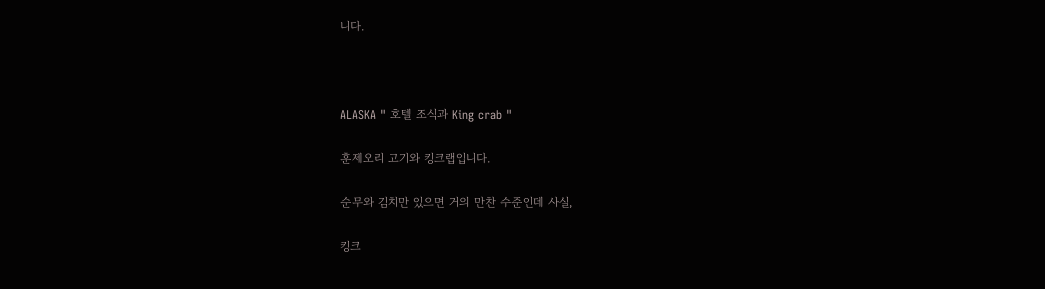니다.



ALASKA " 호텔 조식과 King crab "

훈제오리 고기와 킹크랩입니다.

순무와 김치만 있으면 거의 만찬 수준인데 사실,

킹크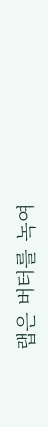랩은 버터를 녹여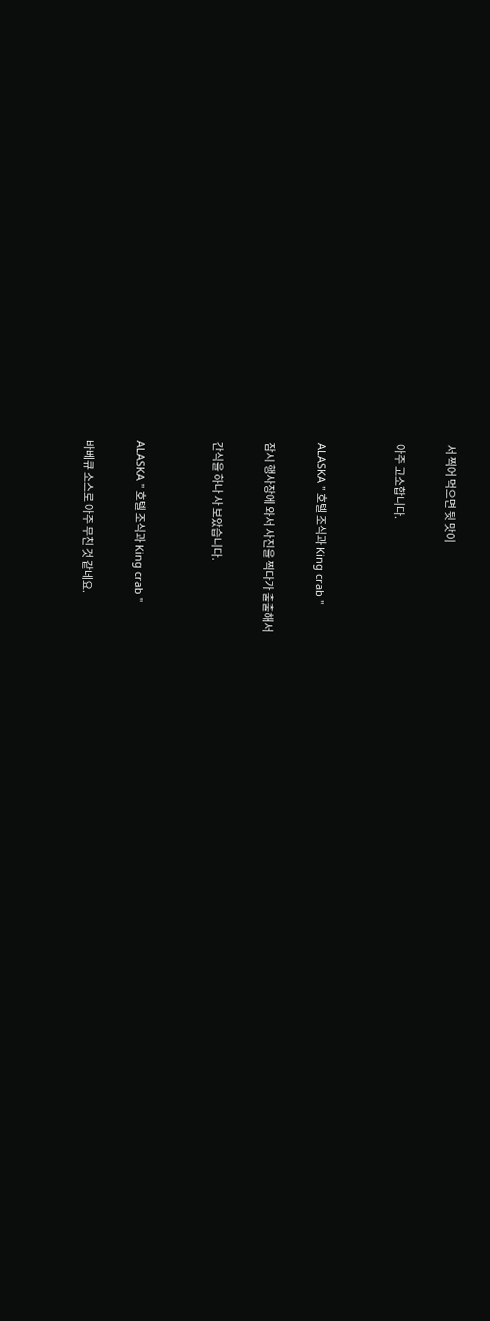서 찍어 먹으면 뒷 맛이

아주 고소합니다.


ALASKA " 호텔 조식과 King crab "

잠시 행사장에 와서 사진을 찍다가 출출해서

간식을 하나 사 보았습니다.


ALASKA " 호텔 조식과 King crab "

바베큐 소스로 아주 무친 것 같네요.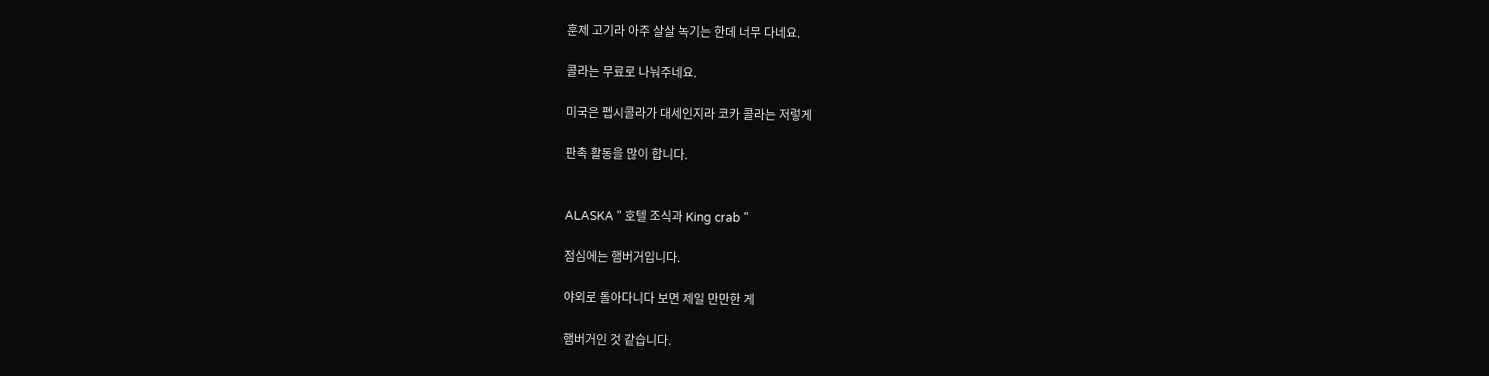훈제 고기라 아주 살살 녹기는 한데 너무 다네요.

콜라는 무료로 나눠주네요.

미국은 펩시콜라가 대세인지라 코카 콜라는 저렇게

판촉 활동을 많이 합니다.


ALASKA " 호텔 조식과 King crab "

점심에는 햄버거입니다.

야외로 돌아다니다 보면 제일 만만한 게

햄버거인 것 같습니다.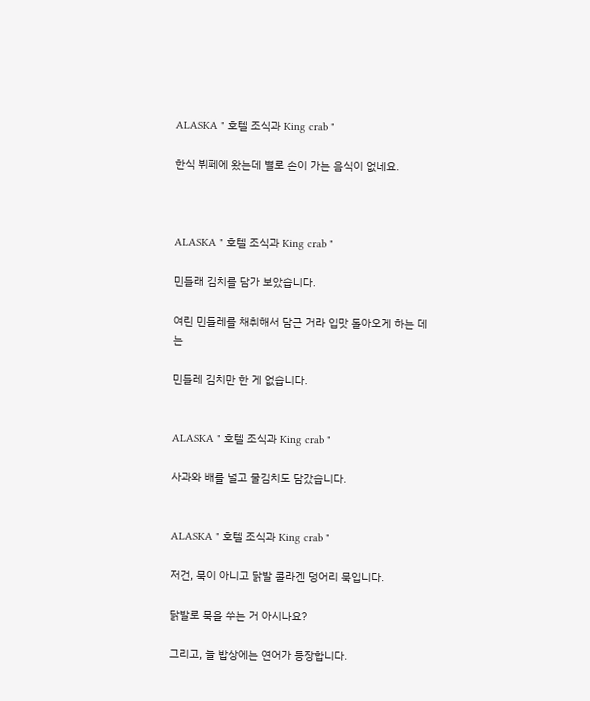ALASKA " 호텔 조식과 King crab "

한식 뷔페에 왔는데 별로 손이 가는 음식이 없네요.



ALASKA " 호텔 조식과 King crab "

민들래 김치를 담가 보았습니다.

여린 민들레를 채취해서 담근 거라 입맛 돌아오게 하는 데는

민들레 김치만 한 게 없습니다.


ALASKA " 호텔 조식과 King crab "

사과와 배를 널고 물김치도 담갔습니다.


ALASKA " 호텔 조식과 King crab "

저건, 묵이 아니고 닭발 콜라겐 덩어리 묵입니다.

닭발로 묵을 쑤는 거 아시나요?

그리고, 늘 밥상에는 연어가 등장합니다.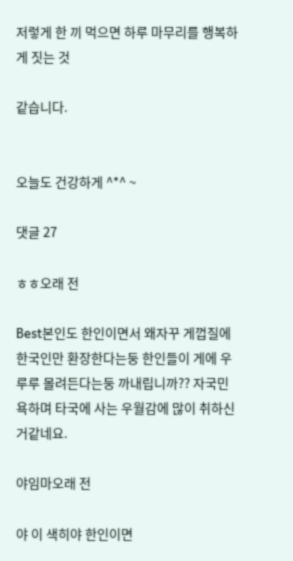저렇게 한 끼 먹으면 하루 마무리를 행복하게 짓는 것

같습니다.


오늘도 건강하게 ^*^ ~

댓글 27

ㅎㅎ오래 전

Best본인도 한인이면서 왜자꾸 게껍질에 한국인만 환장한다는둥 한인들이 게에 우루루 몰려든다는둥 까내립니까?? 자국민 욕하며 타국에 사는 우월감에 많이 취하신거같네요.

야임마오래 전

야 이 색히야 한인이면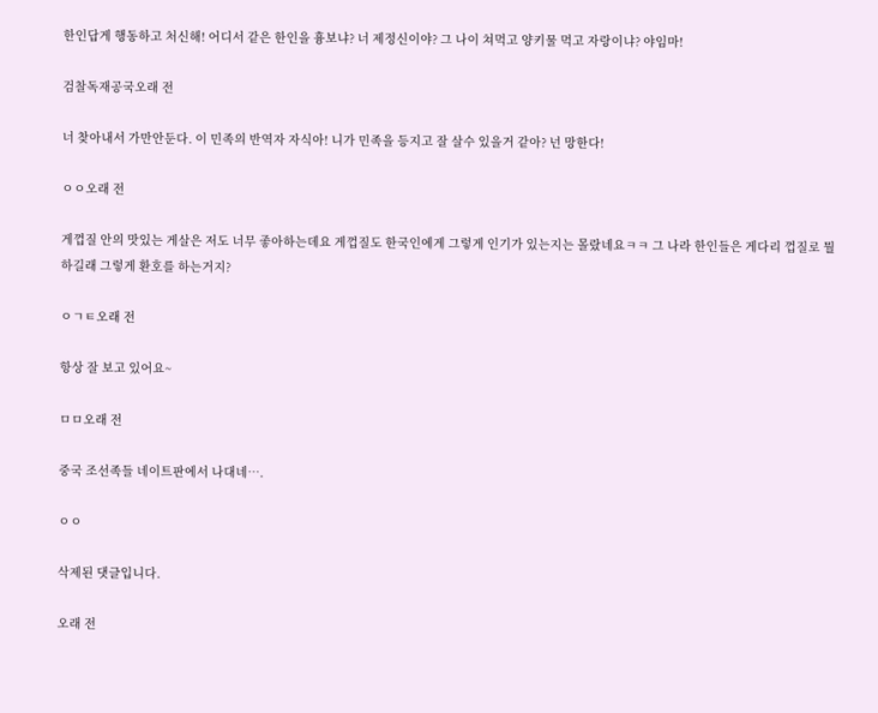한인답게 행동하고 처신해! 어디서 같은 한인을 흉보냐? 너 제정신이야? 그 나이 쳐먹고 양키물 먹고 자랑이냐? 야임마!

검찰독재공국오래 전

너 찾아내서 가만안둔다. 이 민족의 반역자 자식아! 니가 민족을 등지고 잘 살수 있을거 같아? 넌 망한다!

ㅇㅇ오래 전

게껍질 안의 맛있는 게살은 저도 너무 좋아하는데요 게껍질도 한국인에게 그렇게 인기가 있는지는 몰랐네요ㅋㅋ 그 나라 한인들은 게다리 껍질로 뭘하길래 그렇게 환호를 하는거지?

ㅇㄱㅌ오래 전

항상 잘 보고 있어요~

ㅁㅁ오래 전

중국 조선족들 네이트판에서 나대네….

ㅇㅇ

삭제된 댓글입니다.

오래 전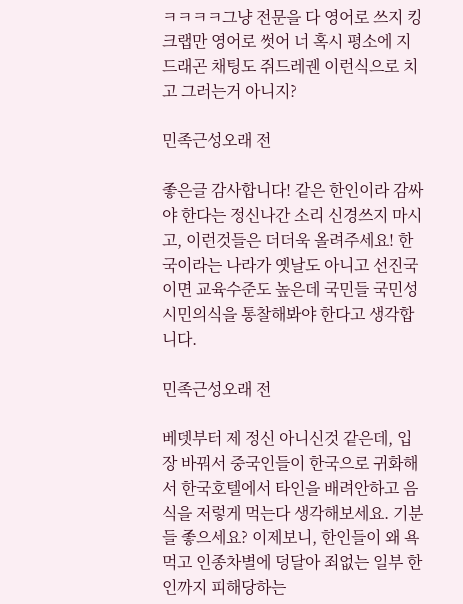ㅋㅋㅋㅋ그냥 전문을 다 영어로 쓰지 킹크랩만 영어로 썻어 너 혹시 평소에 지드래곤 채팅도 쥐드레궨 이런식으로 치고 그러는거 아니지?

민족근성오래 전

좋은글 감사합니다! 같은 한인이라 감싸야 한다는 정신나간 소리 신경쓰지 마시고, 이런것들은 더더욱 올려주세요! 한국이라는 나라가 옛날도 아니고 선진국이면 교육수준도 높은데 국민들 국민성 시민의식을 통찰해봐야 한다고 생각합니다.

민족근성오래 전

베뎃부터 제 정신 아니신것 같은데, 입장 바꿔서 중국인들이 한국으로 귀화해서 한국호텔에서 타인을 배려안하고 음식을 저렇게 먹는다 생각해보세요. 기분들 좋으세요? 이제보니, 한인들이 왜 욕먹고 인종차별에 덩달아 죄없는 일부 한인까지 피해당하는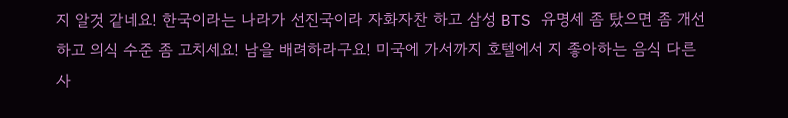지 알것 같네요! 한국이라는 나라가 선진국이라 자화자찬 하고 삼성 BTS 유명세 좀 탔으면 좀 개선하고 의식 수준 좀 고치세요! 남을 배려하라구요! 미국에 가서까지 호텔에서 지 좋아하는 음식 다른 사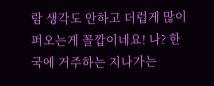람 생각도 안하고 더럽게 많이 퍼오는게 꼴깝이네요! 나? 한국에 거주하는 지나가는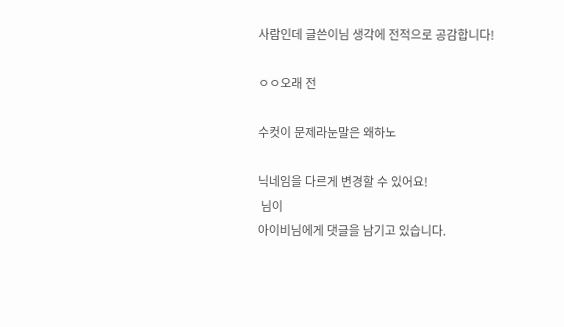사람인데 글쓴이님 생각에 전적으로 공감합니다!

ㅇㅇ오래 전

수컷이 문제라눈말은 왜하노

닉네임을 다르게 변경할 수 있어요!
 님이
아이비님에게 댓글을 남기고 있습니다.